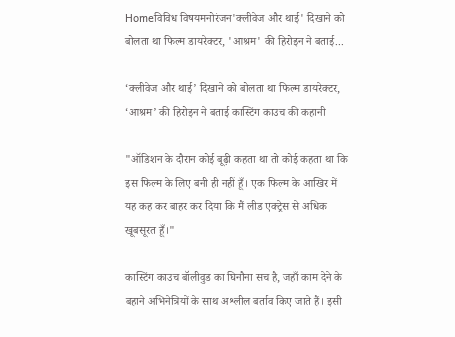Homeविविध विषयमनोरंजन'क्लीवेज और थाई' दिखाने को बोलता था फिल्म डायरेक्टर, 'आश्रम' की हिरोइन ने बताई...

‘क्लीवेज और थाई’ दिखाने को बोलता था फिल्म डायरेक्टर, ‘आश्रम’ की हिरोइन ने बताई कास्टिंग काउच की कहानी

"ऑडिशन के दौरान कोई बूढ़ी कहता था तो कोई कहता था कि इस फिल्म के लिए बनी ही नहीं हूँ। एक फिल्म के आखिर में यह कह कर बाहर कर दिया कि मैं लीड एक्ट्रेस से अधिक खूबसूरत हूँ।"

कास्टिंग काउच बॉलीवुड का घिनौना सच है, जहाँ काम देने के बहाने अभिनेत्रियों के साथ अश्लील बर्ताव किए जाते हैं। इसी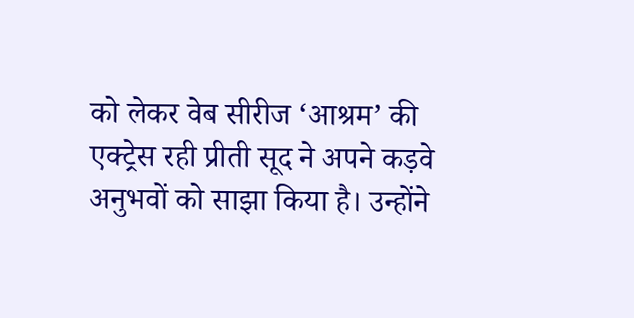को लेकर वेब सीरीज ‘आश्रम’ की एक्ट्रेस रही प्रीती सूद ने अपने कड़वे अनुभवों को साझा किया है। उन्होंने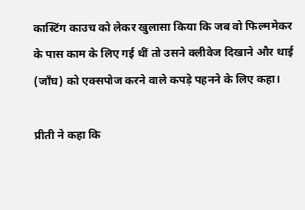कास्टिंग काउच को लेकर खुलासा किया कि जब वो फिल्ममेकर के पास काम के लिए गई थीं तो उसने क्लीवेज दिखाने और थाई (जाँघ) को एक्सपोज करने वाले कपड़े पहनने के लिए कहा।

प्रीती ने कहा कि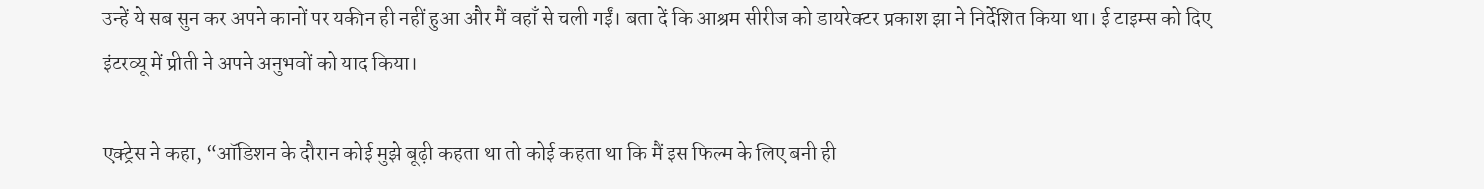उन्हें ये सब सुन कर अपने कानों पर यकीन ही नहीं हुआ और मैं वहाँ से चली गईं। बता दें कि आश्रम सीरीज को डायरेक्टर प्रकाश झा ने निर्देशित किया था। ई टाइम्स को दिए इंटरव्यू में प्रीती ने अपने अनुभवों को याद किया।

एक्ट्रेस ने कहा, “ऑडिशन के दौरान कोई मुझे बूढ़ी कहता था तो कोई कहता था कि मैं इस फिल्म के लिए बनी ही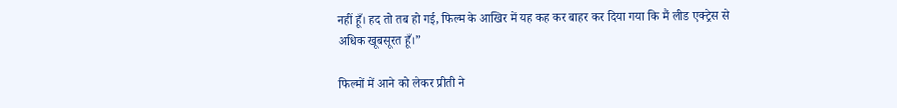नहीं हूँ। हद तो तब हो गई, फिल्म के आखिर में यह कह कर बाहर कर दिया गया कि मैं लीड एक्ट्रेस से अधिक खूबसूरत हूँ।”

फिल्मों में आने को लेकर प्रीती ने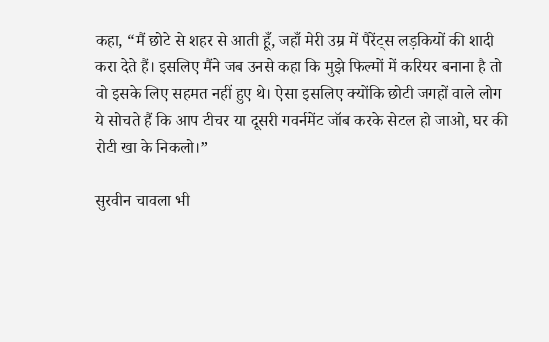कहा, “मैं छोटे से शहर से आती हूँ, जहाँ मेरी उम्र में पैरेंट्स लड़कियों की शादी करा देते हैं। इसलिए मैंने जब उनसे कहा कि मुझे फिल्मों में करियर बनाना है तो वो इसके लिए सहमत नहीं हुए थे। ऐसा इसलिए क्योंकि छोटी जगहों वाले लोग ये सोचते हैं कि आप टीचर या दूसरी गवर्नमेंट जॉब करके सेटल हो जाओ, घर की रोटी खा के निकलो।”

सुरवीन चावला भी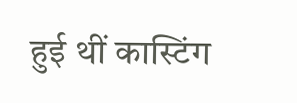हुई थीं कास्टिंग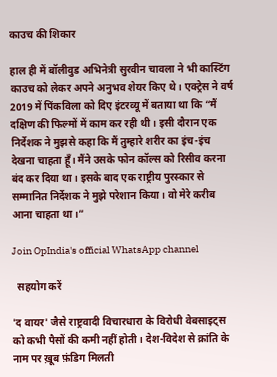काउच की शिकार

हाल ही में बॉलीवुड अभिनेत्री सुरवीन चावला ने भी कास्टिंग काउच को लेकर अपने अनुभव शेयर किए थे। एक्ट्रेस ने वर्ष 2019 में पिंकविला को दिए इंटरव्यू में बताया था कि “मैं दक्षिण की फिल्मों में काम कर रही थी। इसी दौरान एक निर्देशक ने मुझसे कहा कि मैं तुम्हारे शरीर का इंच-इंच देखना चाहता हूँ। मैंने उसके फोन कॉल्स को रिसीव करना बंद कर दिया था। इसके बाद एक राष्ट्रीय पुरस्कार से सम्मानित निर्देशक ने मुझे परेशान किया। वो मेरे करीब आना चाहता था।”

Join OpIndia's official WhatsApp channel

  सहयोग करें

'द वायर' जैसे राष्ट्रवादी विचारधारा के विरोधी वेबसाइट्स को कभी पैसों की कमी नहीं होती। देश-विदेश से क्रांति के नाम पर ख़ूब फ़ंडिग मिलती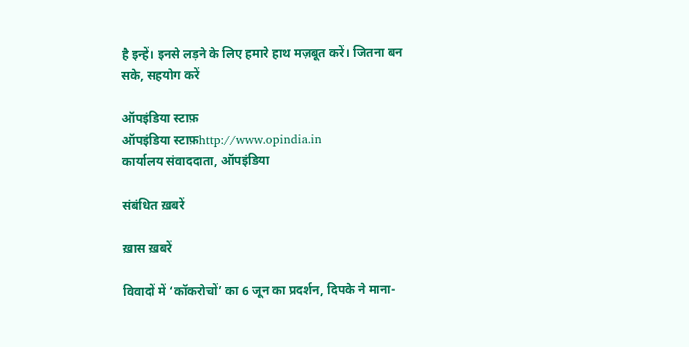है इन्हें। इनसे लड़ने के लिए हमारे हाथ मज़बूत करें। जितना बन सके, सहयोग करें

ऑपइंडिया स्टाफ़
ऑपइंडिया स्टाफ़http://www.opindia.in
कार्यालय संवाददाता, ऑपइंडिया

संबंधित ख़बरें

ख़ास ख़बरें

विवादों में ‘कॉकरोचों’ का 6 जून का प्रदर्शन, दिपके ने माना-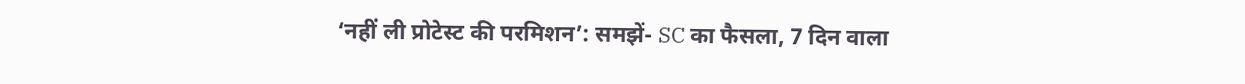‘नहीं ली प्रोटेस्ट की परमिशन’: समझें- SC का फैसला, 7 दिन वाला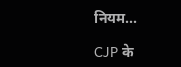नियम...

CJP के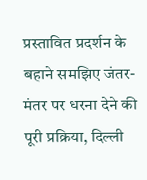प्रस्तावित प्रदर्शन के बहाने समझिए जंतर-मंतर पर धरना देने की पूरी प्रक्रिया, दिल्ली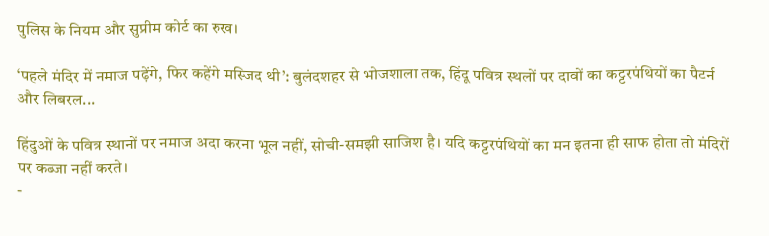पुलिस के नियम और सुप्रीम कोर्ट का रुख।

‘पहले मंदिर में नमाज पढ़ेंगे, फिर कहेंगे मस्जिद थी’: बुलंदशहर से भोजशाला तक, हिंदू पवित्र स्थलों पर दावों का कट्टरपंथियों का पैटर्न और लिबरल...

हिंदुओं के पवित्र स्थानों पर नमाज अदा करना भूल नहीं, सोची-समझी साजिश है। यदि कट्टरपंथियों का मन इतना ही साफ होता तो मंदिरों पर कब्जा नहीं करते।
-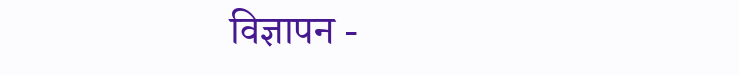विज्ञापन -